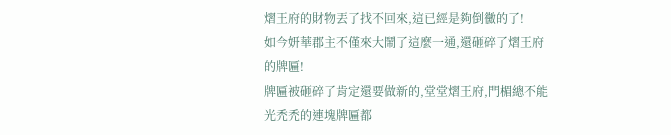熠王府的財物丟了找不回來,這已經是夠倒黴的了!
如今妍華郡主不僅來大鬧了這麼一通,還砸碎了熠王府的牌匾!
牌匾被砸碎了肯定還要做新的,堂堂熠王府,門楣總不能光禿禿的連塊牌匾都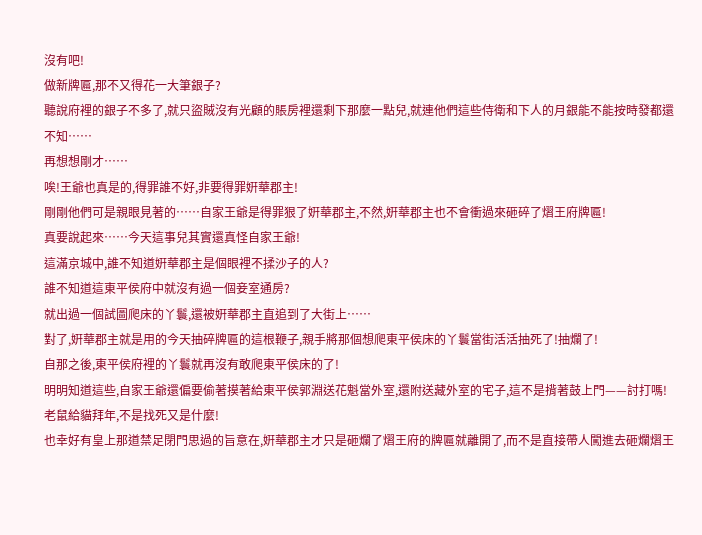沒有吧!
做新牌匾,那不又得花一大筆銀子?
聽說府裡的銀子不多了,就只盜賊沒有光顧的賬房裡還剩下那麼一點兒,就連他們這些侍衛和下人的月銀能不能按時發都還不知……
再想想剛才……
唉!王爺也真是的,得罪誰不好,非要得罪姸華郡主!
剛剛他們可是親眼見著的……自家王爺是得罪狠了姸華郡主,不然,姸華郡主也不會衝過來砸碎了熠王府牌匾!
真要說起來……今天這事兒其實還真怪自家王爺!
這滿京城中,誰不知道姸華郡主是個眼裡不揉沙子的人?
誰不知道這東平侯府中就沒有過一個妾室通房?
就出過一個試圖爬床的丫鬟,還被姸華郡主直追到了大街上……
對了,姸華郡主就是用的今天抽碎牌匾的這根鞭子,親手將那個想爬東平侯床的丫鬟當街活活抽死了!抽爛了!
自那之後,東平侯府裡的丫鬟就再沒有敢爬東平侯床的了!
明明知道這些,自家王爺還偏要偷著摸著給東平侯郭淵送花魁當外室,還附送藏外室的宅子,這不是揹著鼓上門——討打嗎!
老鼠給貓拜年,不是找死又是什麼!
也幸好有皇上那道禁足閉門思過的旨意在,姸華郡主才只是砸爛了熠王府的牌匾就離開了,而不是直接帶人闖進去砸爛熠王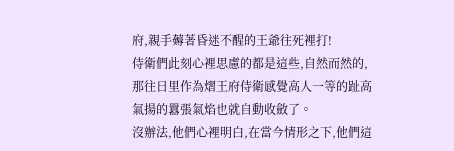府,親手薅著昏迷不醒的王爺往死裡打!
侍衛們此刻心裡思慮的都是這些,自然而然的,那往日里作為熠王府侍衛感覺高人一等的趾高氣揚的囂張氣焰也就自動收斂了。
沒辦法,他們心裡明白,在當今情形之下,他們這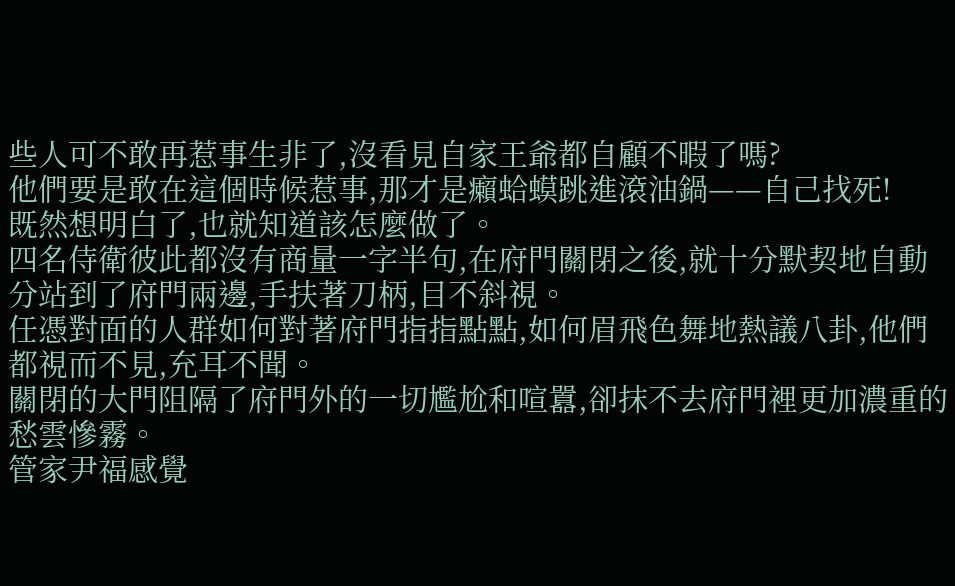些人可不敢再惹事生非了,沒看見自家王爺都自顧不暇了嗎?
他們要是敢在這個時候惹事,那才是癩蛤蟆跳進滾油鍋——自己找死!
既然想明白了,也就知道該怎麼做了。
四名侍衛彼此都沒有商量一字半句,在府門關閉之後,就十分默契地自動分站到了府門兩邊,手扶著刀柄,目不斜視。
任憑對面的人群如何對著府門指指點點,如何眉飛色舞地熱議八卦,他們都視而不見,充耳不聞。
關閉的大門阻隔了府門外的一切尷尬和喧囂,卻抹不去府門裡更加濃重的愁雲慘霧。
管家尹福感覺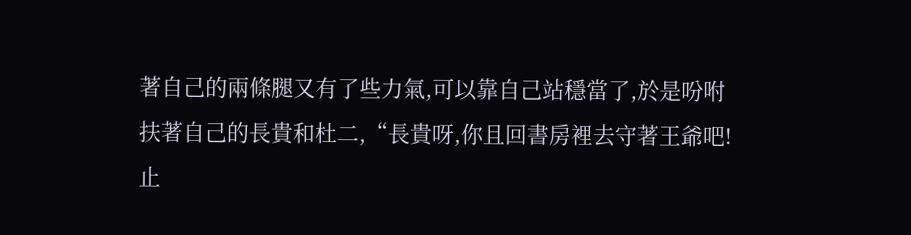著自己的兩條腿又有了些力氣,可以靠自己站穩當了,於是吩咐扶著自己的長貴和杜二,“長貴呀,你且回書房裡去守著王爺吧!
止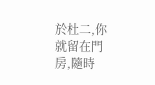於杜二,你就留在門房,隨時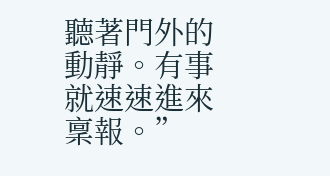聽著門外的動靜。有事就速速進來稟報。”